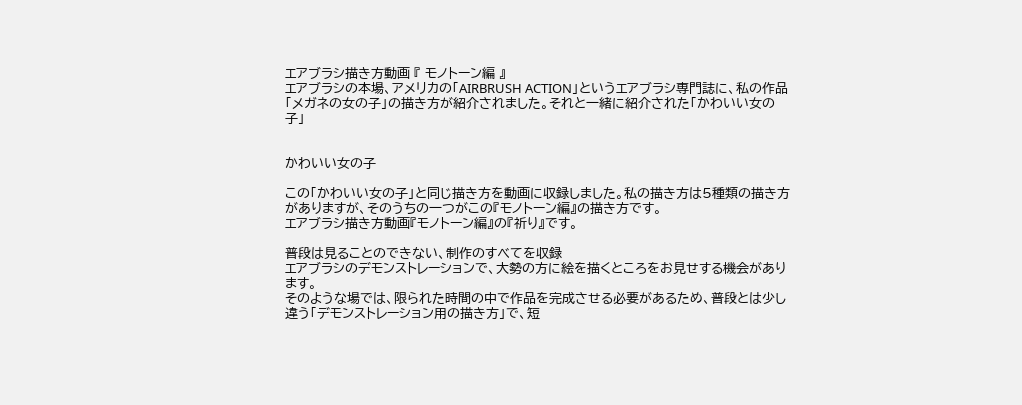エアブラシ描き方動画 『 モノトーン編 』
エアブラシの本場、アメリカの「AIRBRUSH ACTION」というエアブラシ専門誌に、私の作品「メガネの女の子」の描き方が紹介されました。それと一緒に紹介された「かわいい女の子」


かわいい女の子

この「かわいい女の子」と同じ描き方を動画に収録しました。私の描き方は5種類の描き方がありますが、そのうちの一つがこの『モノトーン編』の描き方です。
エアブラシ描き方動画『モノトーン編』の『祈り』です。

普段は見ることのできない、制作のすべてを収録
エアブラシのデモンストレーションで、大勢の方に絵を描くところをお見せする機会があります。
そのような場では、限られた時間の中で作品を完成させる必要があるため、普段とは少し違う「デモンストレーション用の描き方」で、短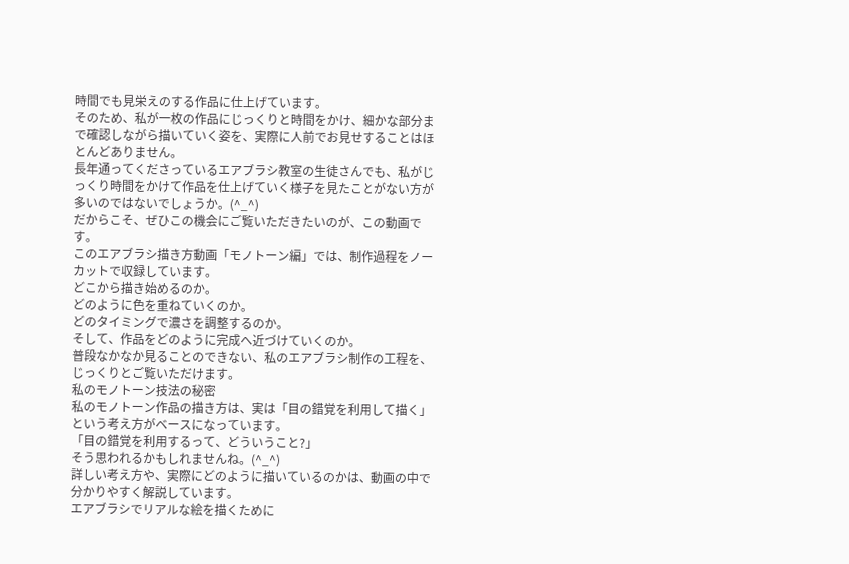時間でも見栄えのする作品に仕上げています。
そのため、私が一枚の作品にじっくりと時間をかけ、細かな部分まで確認しながら描いていく姿を、実際に人前でお見せすることはほとんどありません。
長年通ってくださっているエアブラシ教室の生徒さんでも、私がじっくり時間をかけて作品を仕上げていく様子を見たことがない方が多いのではないでしょうか。(^_^)
だからこそ、ぜひこの機会にご覧いただきたいのが、この動画です。
このエアブラシ描き方動画「モノトーン編」では、制作過程をノーカットで収録しています。
どこから描き始めるのか。
どのように色を重ねていくのか。
どのタイミングで濃さを調整するのか。
そして、作品をどのように完成へ近づけていくのか。
普段なかなか見ることのできない、私のエアブラシ制作の工程を、じっくりとご覧いただけます。
私のモノトーン技法の秘密
私のモノトーン作品の描き方は、実は「目の錯覚を利用して描く」という考え方がベースになっています。
「目の錯覚を利用するって、どういうこと?」
そう思われるかもしれませんね。(^_^)
詳しい考え方や、実際にどのように描いているのかは、動画の中で分かりやすく解説しています。
エアブラシでリアルな絵を描くために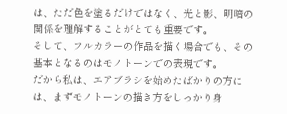は、ただ色を塗るだけではなく、光と影、明暗の関係を理解することがとても重要です。
そして、フルカラーの作品を描く場合でも、その基本となるのはモノトーンでの表現です。
だから私は、エアブラシを始めたばかりの方には、まずモノトーンの描き方をしっかり身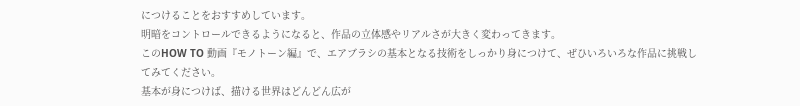につけることをおすすめしています。
明暗をコントロールできるようになると、作品の立体感やリアルさが大きく変わってきます。
このHOW TO 動画『モノトーン編』で、エアブラシの基本となる技術をしっかり身につけて、ぜひいろいろな作品に挑戦してみてください。
基本が身につけば、描ける世界はどんどん広が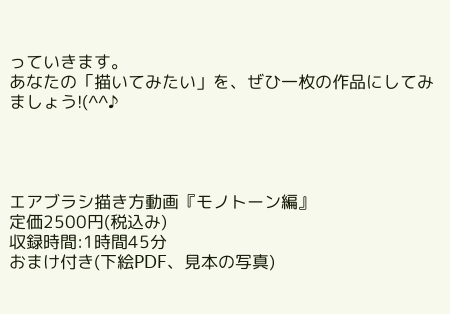っていきます。
あなたの「描いてみたい」を、ぜひ一枚の作品にしてみましょう!(^^♪




エアブラシ描き方動画『モノトーン編』
定価2500円(税込み)
収録時間:1時間45分
おまけ付き(下絵PDF、見本の写真)